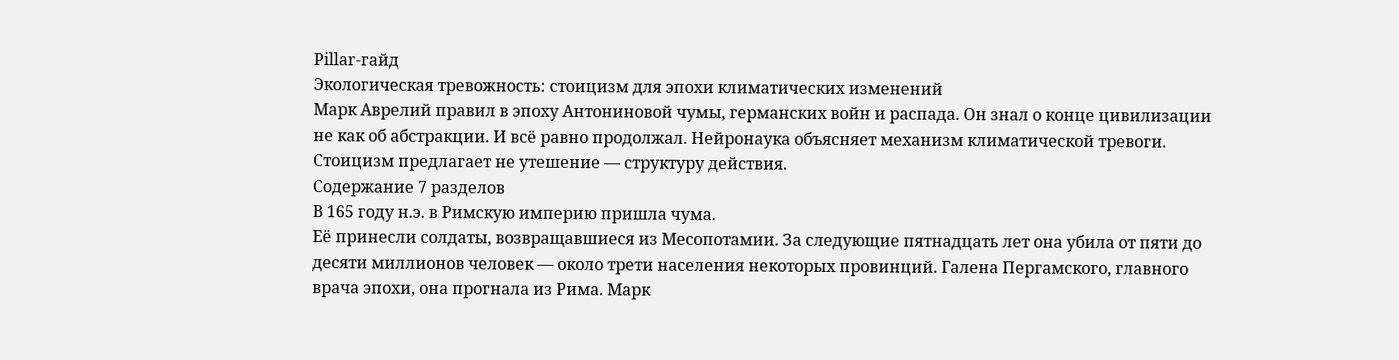Pillar-гайд
Экологическая тревожность: стоицизм для эпохи климатических изменений
Марк Аврелий правил в эпоху Антониновой чумы, германских войн и распада. Он знал о конце цивилизации не как об абстракции. И всё равно продолжал. Нейронаука объясняет механизм климатической тревоги. Стоицизм предлагает не утешение — структуру действия.
Содержание 7 разделов
В 165 году н.э. в Римскую империю пришла чума.
Её принесли солдаты, возвращавшиеся из Месопотамии. За следующие пятнадцать лет она убила от пяти до десяти миллионов человек — около трети населения некоторых провинций. Галена Пергамского, главного врача эпохи, она прогнала из Рима. Марк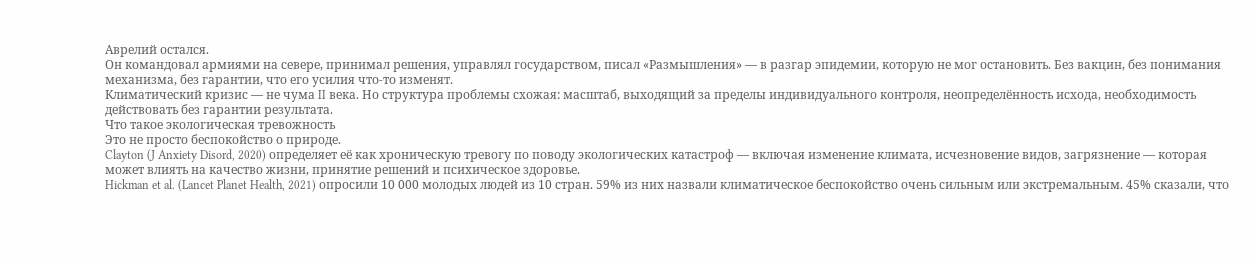Аврелий остался.
Он командовал армиями на севере, принимал решения, управлял государством, писал «Размышления» — в разгар эпидемии, которую не мог остановить. Без вакцин, без понимания механизма, без гарантии, что его усилия что-то изменят.
Климатический кризис — не чума II века. Но структура проблемы схожая: масштаб, выходящий за пределы индивидуального контроля, неопределённость исхода, необходимость действовать без гарантии результата.
Что такое экологическая тревожность
Это не просто беспокойство о природе.
Clayton (J Anxiety Disord, 2020) определяет её как хроническую тревогу по поводу экологических катастроф — включая изменение климата, исчезновение видов, загрязнение — которая может влиять на качество жизни, принятие решений и психическое здоровье.
Hickman et al. (Lancet Planet Health, 2021) опросили 10 000 молодых людей из 10 стран. 59% из них назвали климатическое беспокойство очень сильным или экстремальным. 45% сказали, что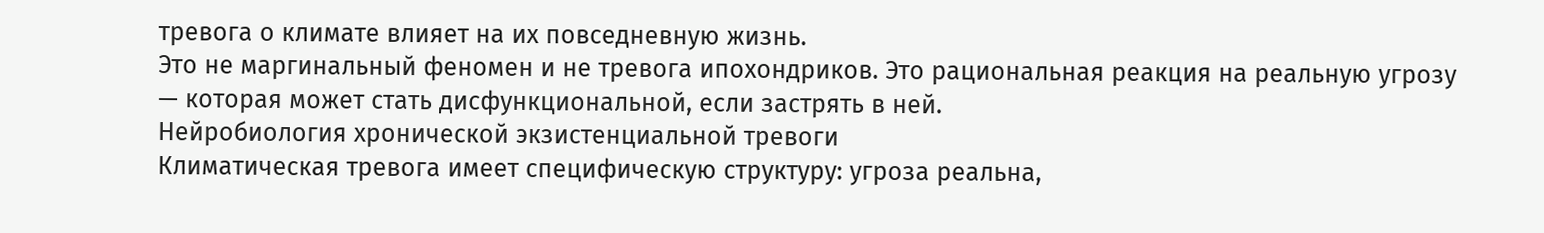тревога о климате влияет на их повседневную жизнь.
Это не маргинальный феномен и не тревога ипохондриков. Это рациональная реакция на реальную угрозу — которая может стать дисфункциональной, если застрять в ней.
Нейробиология хронической экзистенциальной тревоги
Климатическая тревога имеет специфическую структуру: угроза реальна,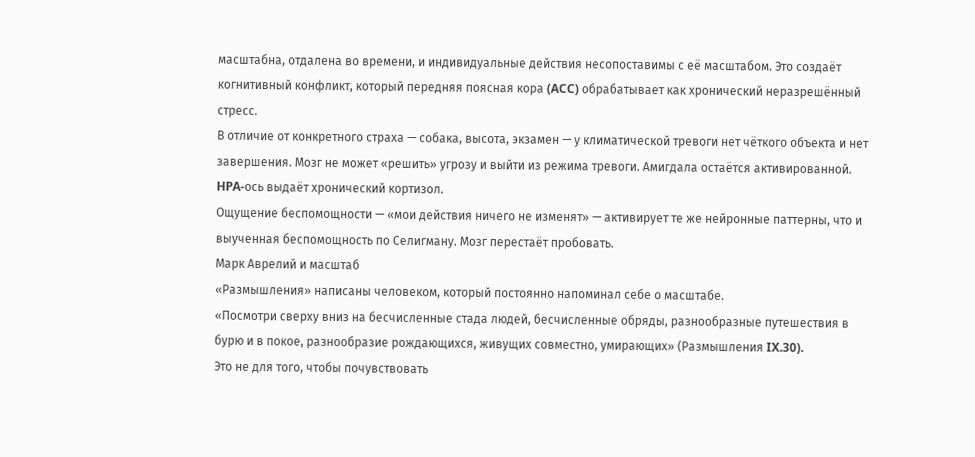масштабна, отдалена во времени, и индивидуальные действия несопоставимы с её масштабом. Это создаёт когнитивный конфликт, который передняя поясная кора (ACC) обрабатывает как хронический неразрешённый стресс.
В отличие от конкретного страха — собака, высота, экзамен — у климатической тревоги нет чёткого объекта и нет завершения. Мозг не может «решить» угрозу и выйти из режима тревоги. Амигдала остаётся активированной. HPA-ось выдаёт хронический кортизол.
Ощущение беспомощности — «мои действия ничего не изменят» — активирует те же нейронные паттерны, что и выученная беспомощность по Селигману. Мозг перестаёт пробовать.
Марк Аврелий и масштаб
«Размышления» написаны человеком, который постоянно напоминал себе о масштабе.
«Посмотри сверху вниз на бесчисленные стада людей, бесчисленные обряды, разнообразные путешествия в бурю и в покое, разнообразие рождающихся, живущих совместно, умирающих» (Размышления IX.30).
Это не для того, чтобы почувствовать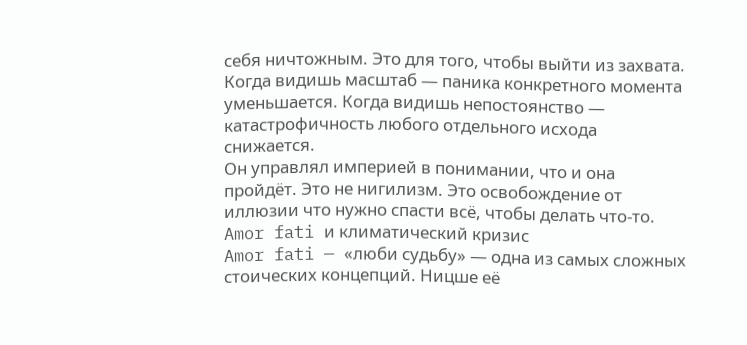себя ничтожным. Это для того, чтобы выйти из захвата. Когда видишь масштаб — паника конкретного момента уменьшается. Когда видишь непостоянство — катастрофичность любого отдельного исхода снижается.
Он управлял империей в понимании, что и она пройдёт. Это не нигилизм. Это освобождение от иллюзии что нужно спасти всё, чтобы делать что-то.
Amor fati и климатический кризис
Amor fati — «люби судьбу» — одна из самых сложных стоических концепций. Ницше её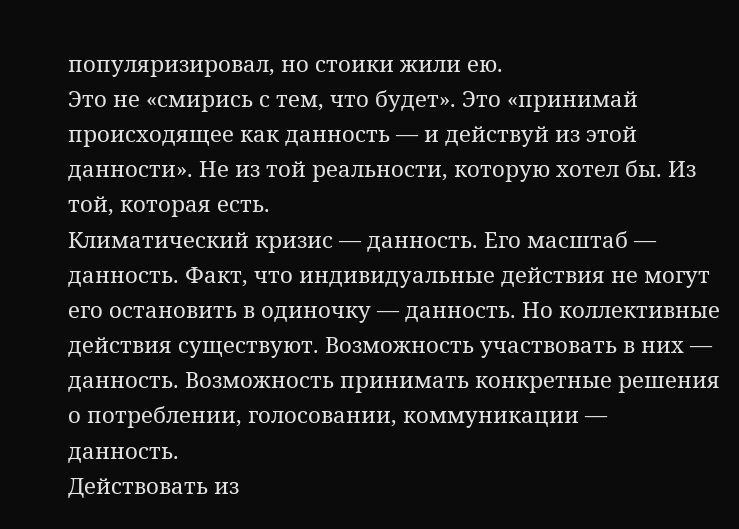популяризировал, но стоики жили ею.
Это не «смирись с тем, что будет». Это «принимай происходящее как данность — и действуй из этой данности». Не из той реальности, которую хотел бы. Из той, которая есть.
Климатический кризис — данность. Его масштаб — данность. Факт, что индивидуальные действия не могут его остановить в одиночку — данность. Но коллективные действия существуют. Возможность участвовать в них — данность. Возможность принимать конкретные решения о потреблении, голосовании, коммуникации — данность.
Действовать из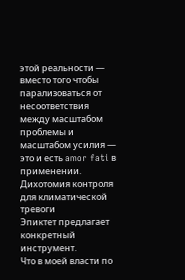этой реальности — вместо того чтобы парализоваться от несоответствия между масштабом проблемы и масштабом усилия — это и есть amor fati в применении.
Дихотомия контроля для климатической тревоги
Эпиктет предлагает конкретный инструмент.
Что в моей власти по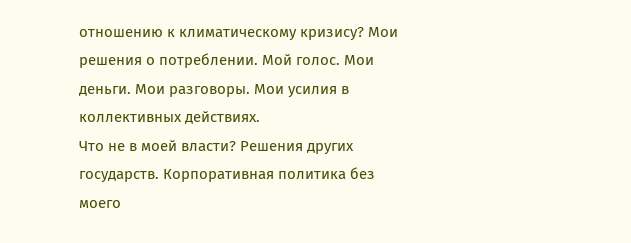отношению к климатическому кризису? Мои решения о потреблении. Мой голос. Мои деньги. Мои разговоры. Мои усилия в коллективных действиях.
Что не в моей власти? Решения других государств. Корпоративная политика без моего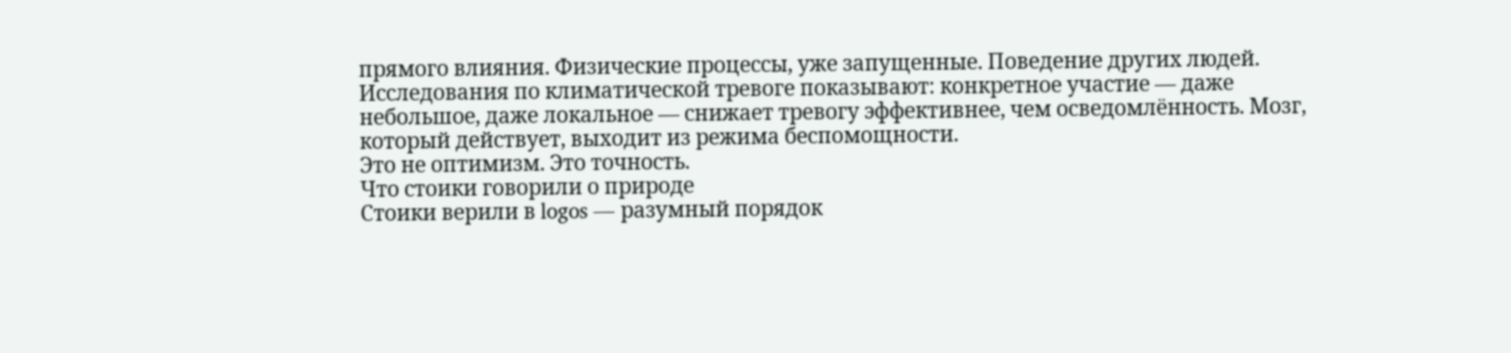прямого влияния. Физические процессы, уже запущенные. Поведение других людей.
Исследования по климатической тревоге показывают: конкретное участие — даже небольшое, даже локальное — снижает тревогу эффективнее, чем осведомлённость. Мозг, который действует, выходит из режима беспомощности.
Это не оптимизм. Это точность.
Что стоики говорили о природе
Стоики верили в logos — разумный порядок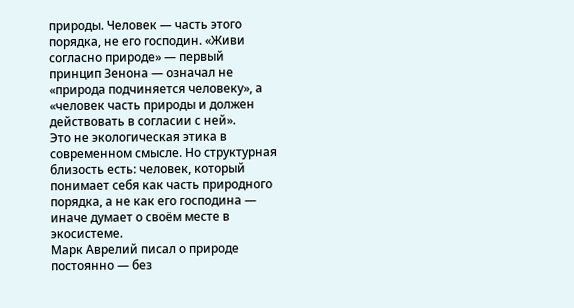природы. Человек — часть этого порядка, не его господин. «Живи согласно природе» — первый принцип Зенона — означал не «природа подчиняется человеку», а «человек часть природы и должен действовать в согласии с ней».
Это не экологическая этика в современном смысле. Но структурная близость есть: человек, который понимает себя как часть природного порядка, а не как его господина — иначе думает о своём месте в экосистеме.
Марк Аврелий писал о природе постоянно — без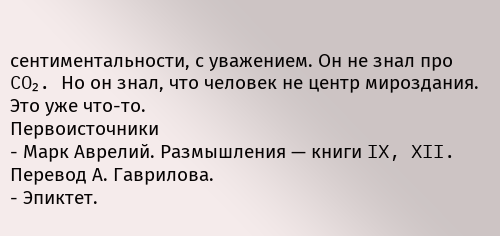сентиментальности, с уважением. Он не знал про CO₂. Но он знал, что человек не центр мироздания. Это уже что-то.
Первоисточники
- Марк Аврелий. Размышления — книги IX, XII. Перевод А. Гаврилова.
- Эпиктет.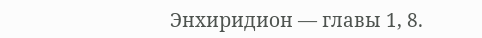Энхиридион — главы 1, 8.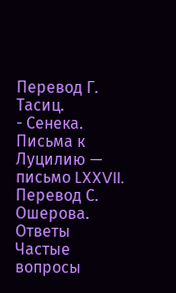Перевод Г. Тасиц.
- Сенека. Письма к Луцилию — письмо LXXVII. Перевод С. Ошерова.
Ответы
Частые вопросы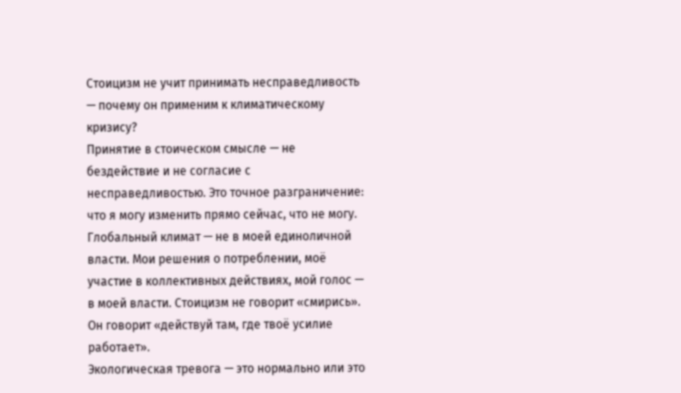Стоицизм не учит принимать несправедливость — почему он применим к климатическому кризису?
Принятие в стоическом смысле — не бездействие и не согласие с несправедливостью. Это точное разграничение: что я могу изменить прямо сейчас, что не могу. Глобальный климат — не в моей единоличной власти. Мои решения о потреблении, моё участие в коллективных действиях, мой голос — в моей власти. Стоицизм не говорит «смирись». Он говорит «действуй там, где твоё усилие работает».
Экологическая тревога — это нормально или это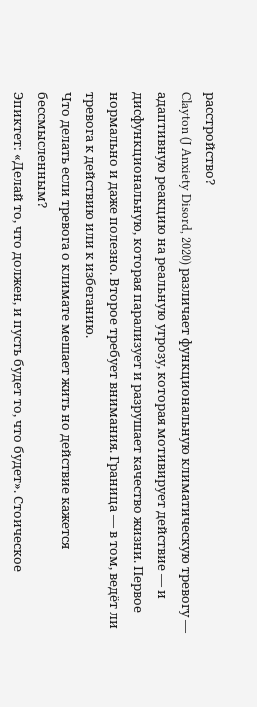расстройство?
Clayton (J Anxiety Disord, 2020) различает функциональную климатическую тревогу — адаптивную реакцию на реальную угрозу, которая мотивирует действие — и дисфункциональную, которая парализует и разрушает качество жизни. Первое нормально и даже полезно. Второе требует внимания. Граница — в том, ведёт ли тревога к действию или к избеганию.
Что делать если тревога о климате мешает жить но действие кажется бессмысленным?
Эпиктет: «Делай то, что должен, и пусть будет то, что будет». Стоическое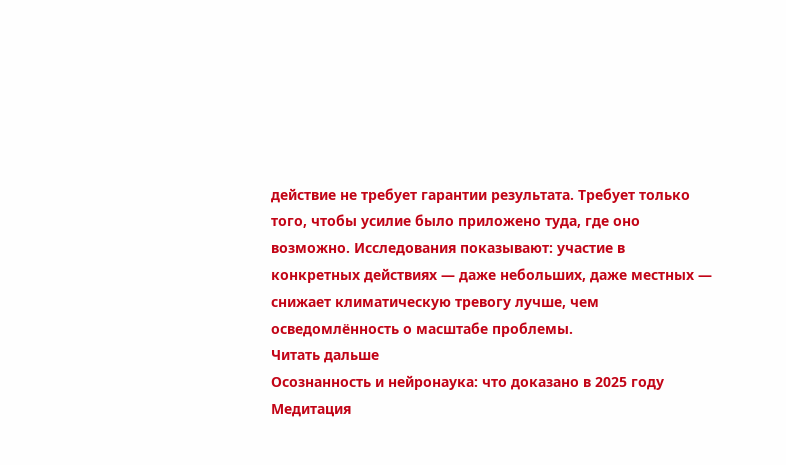действие не требует гарантии результата. Требует только того, чтобы усилие было приложено туда, где оно возможно. Исследования показывают: участие в конкретных действиях — даже небольших, даже местных — снижает климатическую тревогу лучше, чем осведомлённость о масштабе проблемы.
Читать дальше
Осознанность и нейронаука: что доказано в 2025 году
Медитация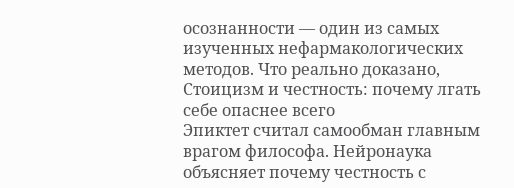осознанности — один из самых изученных нефармакологических методов. Что реально доказано,
Стоицизм и честность: почему лгать себе опаснее всего
Эпиктет считал самообман главным врагом философа. Нейронаука объясняет почему честность с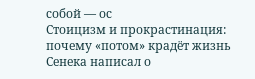собой — ос
Стоицизм и прокрастинация: почему «потом» крадёт жизнь
Сенека написал о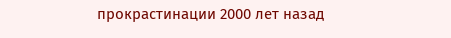прокрастинации 2000 лет назад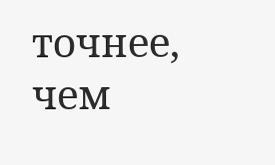точнее, чем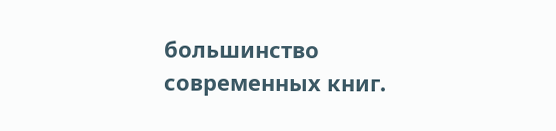большинство современных книг.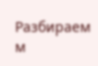Разбираем м